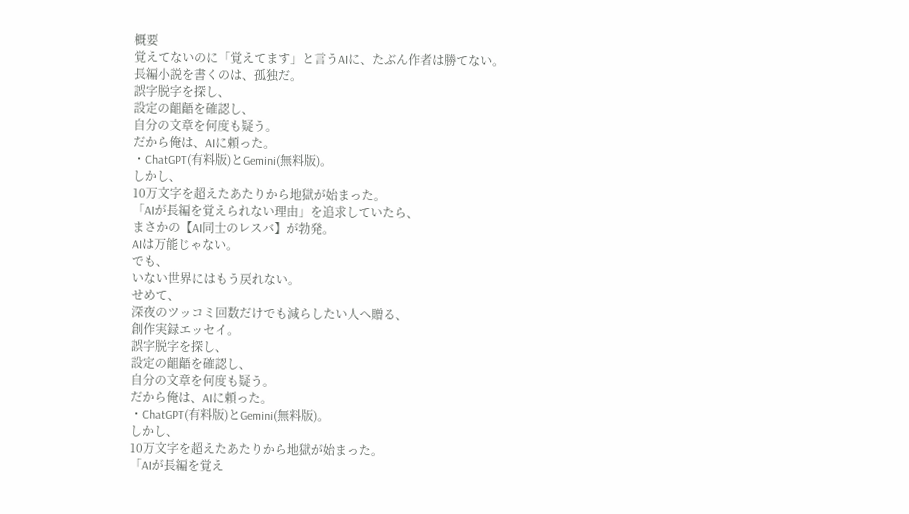概要
覚えてないのに「覚えてます」と言うAIに、たぶん作者は勝てない。
長編小説を書くのは、孤独だ。
誤字脱字を探し、
設定の齟齬を確認し、
自分の文章を何度も疑う。
だから俺は、AIに頼った。
・ChatGPT(有料版)とGemini(無料版)。
しかし、
10万文字を超えたあたりから地獄が始まった。
「AIが長編を覚えられない理由」を追求していたら、
まさかの【AI同士のレスバ】が勃発。
AIは万能じゃない。
でも、
いない世界にはもう戻れない。
せめて、
深夜のツッコミ回数だけでも減らしたい人へ贈る、
創作実録エッセイ。
誤字脱字を探し、
設定の齟齬を確認し、
自分の文章を何度も疑う。
だから俺は、AIに頼った。
・ChatGPT(有料版)とGemini(無料版)。
しかし、
10万文字を超えたあたりから地獄が始まった。
「AIが長編を覚え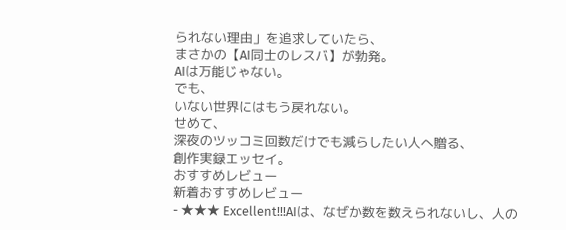られない理由」を追求していたら、
まさかの【AI同士のレスバ】が勃発。
AIは万能じゃない。
でも、
いない世界にはもう戻れない。
せめて、
深夜のツッコミ回数だけでも減らしたい人へ贈る、
創作実録エッセイ。
おすすめレビュー
新着おすすめレビュー
- ★★★ Excellent!!!AIは、なぜか数を数えられないし、人の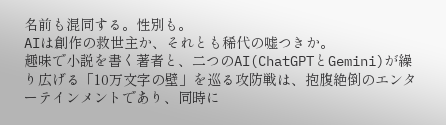名前も混同する。性別も。
AIは創作の救世主か、それとも稀代の嘘つきか。
趣味で小説を書く著者と、二つのAI(ChatGPTとGemini)が繰り広げる「10万文字の壁」を巡る攻防戦は、抱腹絶倒のエンターテインメントであり、同時に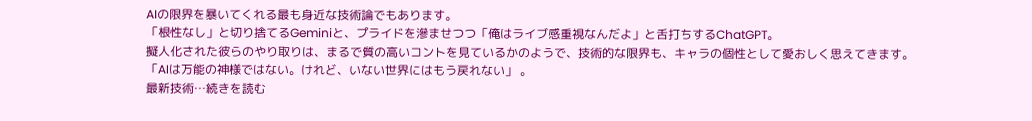AIの限界を暴いてくれる最も身近な技術論でもあります。
「根性なし」と切り捨てるGeminiと、プライドを滲ませつつ「俺はライブ感重視なんだよ」と舌打ちするChatGPT。
擬人化された彼らのやり取りは、まるで質の高いコントを見ているかのようで、技術的な限界も、キャラの個性として愛おしく思えてきます。
「AIは万能の神様ではない。けれど、いない世界にはもう戻れない」 。
最新技術…続きを読む